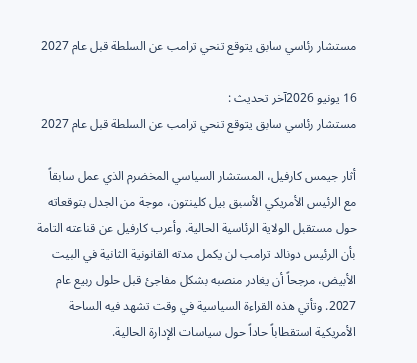مستشار رئاسي سابق يتوقع تنحي ترامب عن السلطة قبل عام 2027

16 يونيو 2026آخر تحديث :
مستشار رئاسي سابق يتوقع تنحي ترامب عن السلطة قبل عام 2027

أثار جيمس كارفيل، المستشار السياسي المخضرم الذي عمل سابقاً مع الرئيس الأمريكي الأسبق بيل كلينتون، موجة من الجدل بتوقعاته حول مستقبل الولاية الرئاسية الحالية. وأعرب كارفيل عن قناعته التامة بأن الرئيس دونالد ترامب لن يكمل مدته القانونية الثانية في البيت الأبيض، مرجحاً أن يغادر منصبه بشكل مفاجئ قبل حلول ربيع عام 2027. وتأتي هذه القراءة السياسية في وقت تشهد فيه الساحة الأمريكية استقطاباً حاداً حول سياسات الإدارة الحالية.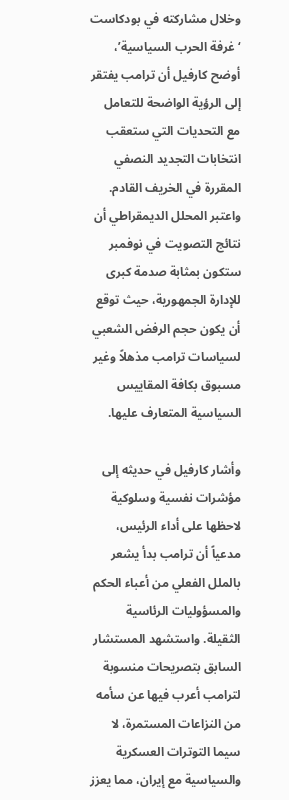وخلال مشاركته في بودكاست ‘غرفة الحرب السياسية’، أوضح كارفيل أن ترامب يفتقر إلى الرؤية الواضحة للتعامل مع التحديات التي ستعقب انتخابات التجديد النصفي المقررة في الخريف القادم. واعتبر المحلل الديمقراطي أن نتائج التصويت في نوفمبر ستكون بمثابة صدمة كبرى للإدارة الجمهورية، حيث توقع أن يكون حجم الرفض الشعبي لسياسات ترامب مذهلاً وغير مسبوق بكافة المقاييس السياسية المتعارف عليها.

وأشار كارفيل في حديثه إلى مؤشرات نفسية وسلوكية لاحظها على أداء الرئيس، مدعياً أن ترامب بدأ يشعر بالملل الفعلي من أعباء الحكم والمسؤوليات الرئاسية الثقيلة. واستشهد المستشار السابق بتصريحات منسوبة لترامب أعرب فيها عن سأمه من النزاعات المستمرة، لا سيما التوترات العسكرية والسياسية مع إيران، مما يعزز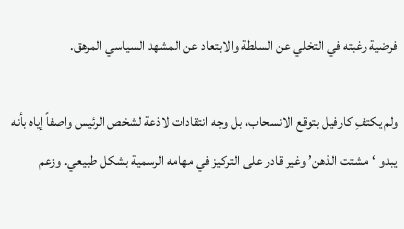فرضية رغبته في التخلي عن السلطة والابتعاد عن المشهد السياسي المرهق.

ولم يكتفِ كارفيل بتوقع الانسحاب، بل وجه انتقادات لاذعة لشخص الرئيس واصفاً إياه بأنه يبدو ‘مشتت الذهن’ وغير قادر على التركيز في مهامه الرسمية بشكل طبيعي. وزعم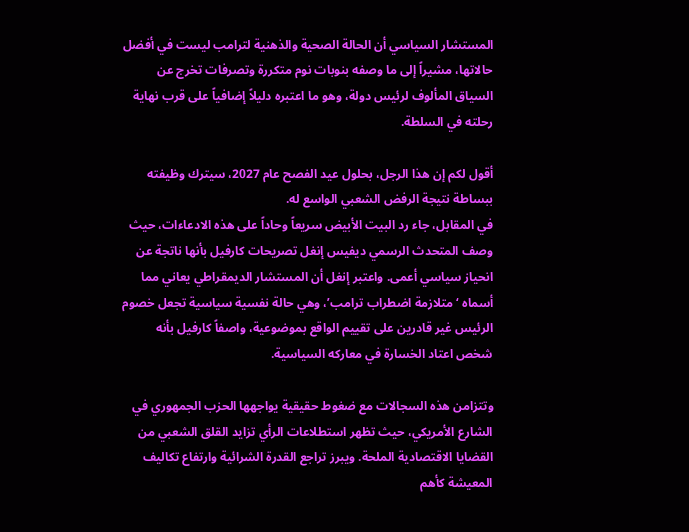المستشار السياسي أن الحالة الصحية والذهنية لترامب ليست في أفضل حالاتها، مشيراً إلى ما وصفه بنوبات نوم متكررة وتصرفات تخرج عن السياق المألوف لرئيس دولة، وهو ما اعتبره دليلاً إضافياً على قرب نهاية رحلته في السلطة.

أقول لكم إن هذا الرجل، بحلول عيد الفصح عام 2027، سيترك وظيفته ببساطة نتيجة الرفض الشعبي الواسع له.
في المقابل، جاء رد البيت الأبيض سريعاً وحاداً على هذه الادعاءات، حيث وصف المتحدث الرسمي ديفيس إنغل تصريحات كارفيل بأنها ناتجة عن انحياز سياسي أعمى. واعتبر إنغل أن المستشار الديمقراطي يعاني مما أسماه ‘متلازمة اضطراب ترامب’، وهي حالة نفسية سياسية تجعل خصوم الرئيس غير قادرين على تقييم الواقع بموضوعية، واصفاً كارفيل بأنه شخص اعتاد الخسارة في معاركه السياسية.

وتتزامن هذه السجالات مع ضغوط حقيقية يواجهها الحزب الجمهوري في الشارع الأمريكي، حيث تظهر استطلاعات الرأي تزايد القلق الشعبي من القضايا الاقتصادية الملحة. ويبرز تراجع القدرة الشرائية وارتفاع تكاليف المعيشة كأهم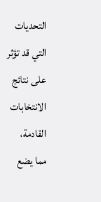التحديات التي قد تؤثر على نتائج الانتخابات القادمة، مما يضع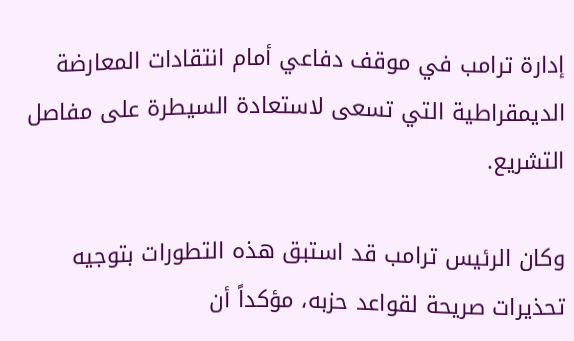إدارة ترامب في موقف دفاعي أمام انتقادات المعارضة الديمقراطية التي تسعى لاستعادة السيطرة على مفاصل التشريع.

وكان الرئيس ترامب قد استبق هذه التطورات بتوجيه تحذيرات صريحة لقواعد حزبه، مؤكداً أن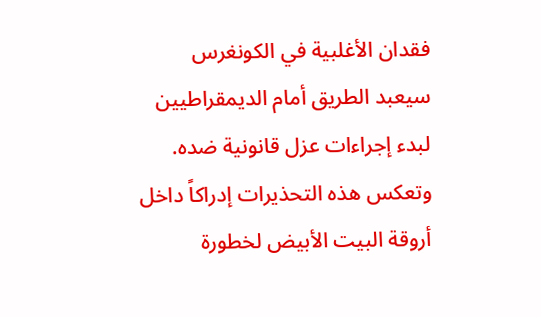فقدان الأغلبية في الكونغرس سيعبد الطريق أمام الديمقراطيين لبدء إجراءات عزل قانونية ضده. وتعكس هذه التحذيرات إدراكاً داخل أروقة البيت الأبيض لخطورة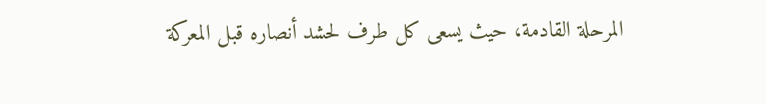المرحلة القادمة، حيث يسعى كل طرف لحشد أنصاره قبل المعركة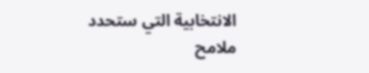الانتخابية التي ستحدد ملامح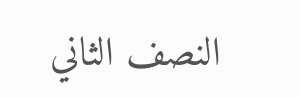النصف الثاني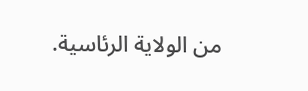من الولاية الرئاسية.